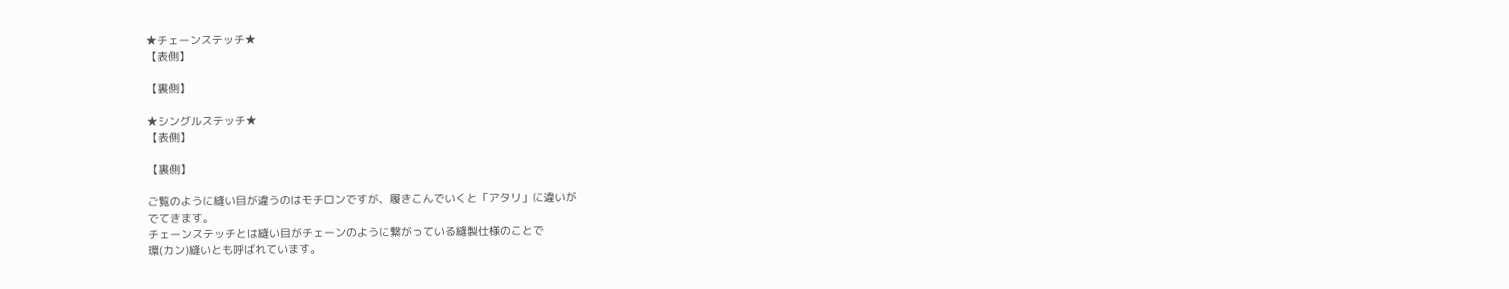★チェーンステッチ★
【表側】

【裏側】

★シングルステッチ★
【表側】

【裏側】

ご覧のように縫い目が違うのはモチロンですが、履きこんでいくと「アタリ」に違いが
でてきます。
チェーンステッチとは縫い目がチェーンのように繋がっている縫製仕様のことで
環(カン)縫いとも呼ばれています。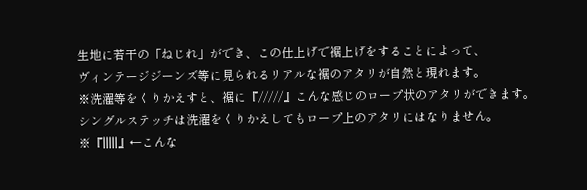生地に若干の「ねじれ」ができ、この仕上げで裾上げをすることによって、
ヴィンテージジーンズ等に見られるリアルな裾のアタリが自然と現れます。
※洗濯等をくりかえすと、裾に『/////』こんな感じのロープ状のアタリができます。
シングルステッチは洗濯をくりかえしてもロープ上のアタリにはなりません。
※『|||||』←こんな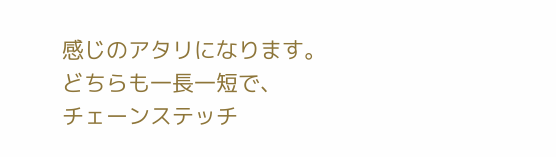感じのアタリになります。
どちらも一長一短で、
チェーンステッチ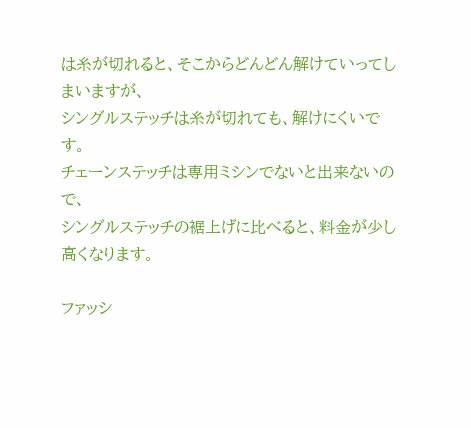は糸が切れると、そこからどんどん解けていってしまいますが、
シングルステッチは糸が切れても、解けにくいです。
チェーンステッチは専用ミシンでないと出来ないので、
シングルステッチの裾上げに比べると、料金が少し高くなります。

ファッシ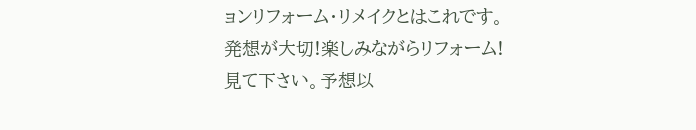ョンリフォーム・リメイクとはこれです。
発想が大切!楽しみながらリフォーム!
見て下さい。予想以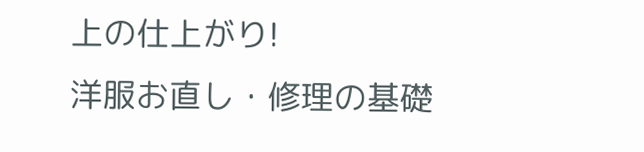上の仕上がり!
洋服お直し・修理の基礎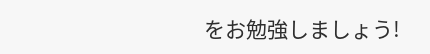をお勉強しましょう!